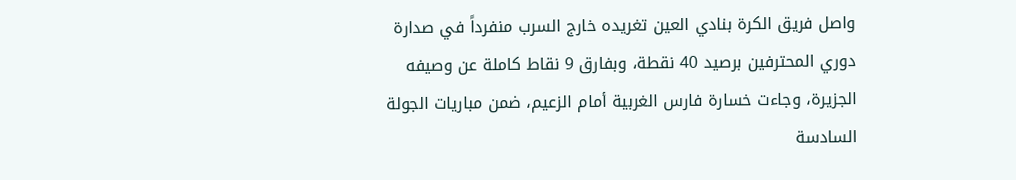واصل فريق الكرة بنادي العين تغريده خارج السرب منفرداً في صدارة دوري المحترفين برصيد 40 نقطة، وبفارق 9 نقاط كاملة عن وصيفه الجزيرة، وجاءت خسارة فارس الغربية أمام الزعيم، ضمن مباريات الجولة السادسة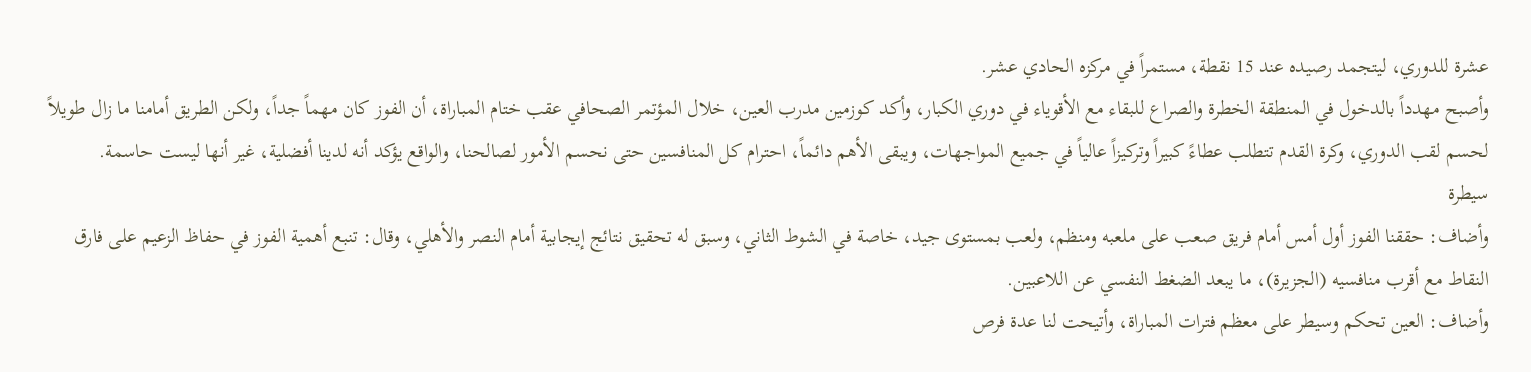عشرة للدوري، ليتجمد رصيده عند 15 نقطة، مستمراً في مركزه الحادي عشر.
وأصبح مهدداً بالدخول في المنطقة الخطرة والصراع للبقاء مع الأقوياء في دوري الكبار، وأكد كوزمين مدرب العين، خلال المؤتمر الصحافي عقب ختام المباراة، أن الفوز كان مهماً جداً، ولكن الطريق أمامنا ما زال طويلاً لحسم لقب الدوري، وكرة القدم تتطلب عطاءً كبيراً وتركيزاً عالياً في جميع المواجهات، ويبقى الأهم دائماً، احترام كل المنافسين حتى نحسم الأمور لصالحنا، والواقع يؤكد أنه لدينا أفضلية، غير أنها ليست حاسمة.
سيطرة
وأضاف: حققنا الفوز أول أمس أمام فريق صعب على ملعبه ومنظم، ولعب بمستوى جيد، خاصة في الشوط الثاني، وسبق له تحقيق نتائج إيجابية أمام النصر والأهلي، وقال: تنبع أهمية الفوز في حفاظ الزعيم على فارق النقاط مع أقرب منافسيه (الجزيرة)، ما يبعد الضغط النفسي عن اللاعبين.
وأضاف: العين تحكم وسيطر على معظم فترات المباراة، وأتيحت لنا عدة فرص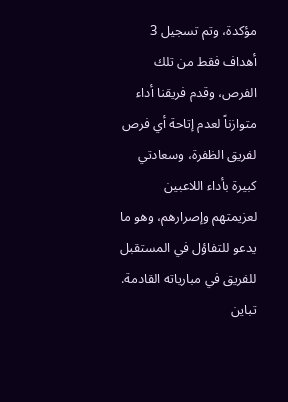مؤكدة، وتم تسجيل 3 أهداف فقط من تلك الفرص، وقدم فريقنا أداء متوازناً لعدم إتاحة أي فرص لفريق الظفرة، وسعادتي كبيرة بأداء اللاعبين لعزيمتهم وإصرارهم، وهو ما يدعو للتفاؤل في المستقبل للفريق في مبارياته القادمة.
تباين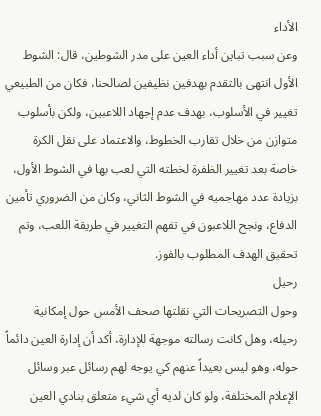الأداء
وعن سبب تباين أداء العين على مدر الشوطين، قال: الشوط الأول انتهى بالتقدم بهدفين نظيفين لصالحنا، فكان من الطبيعي تغيير في الأسلوب، بهدف عدم إجهاد اللاعبين، ولكن بأسلوب متوازن من خلال تقارب الخطوط، والاعتماد على نقل الكرة خاصة بعد تغيير الظفرة لخطته التي لعب بها في الشوط الأول، بزيادة عدد مهاجميه في الشوط الثاني، وكان من الضروري تأمين الدفاع، ونجح اللاعبون في تفهم التغيير في طريقة اللعب، وتم تحقيق الهدف المطلوب بالفوز.
رحيل
وحول التصريحات التي نقلتها صحف الأمس حول إمكانية رحيله، وهل كانت رسالته موجهة للإدارة، أكد أن إدارة العين دائماً حوله، وهو ليس بعيداً عنهم كي يوجه لهم رسائل عبر وسائل الإعلام المختلفة، ولو كان لديه أي شيء متعلق بنادي العين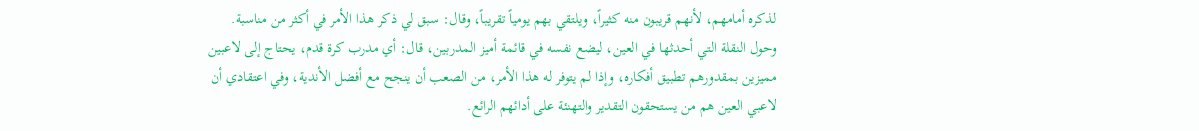لذكره أمامهم، لأنهم قريبون منه كثيراً، ويلتقي بهم يومياً تقريباً، وقال: سبق لي ذكر هذا الأمر في أكثر من مناسبة.
وحول النقلة التي أحدثها في العين، ليضع نفسه في قائمة أميز المدربين، قال: أي مدرب كرة قدم، يحتاج إلى لاعبين مميزين بمقدورهم تطبيق أفكاره، وإذا لم يتوفر له هذا الأمر، من الصعب أن ينجح مع أفضل الأندية، وفي اعتقادي أن لاعبي العين هم من يستحقون التقدير والتهنئة على أدائهم الرائع.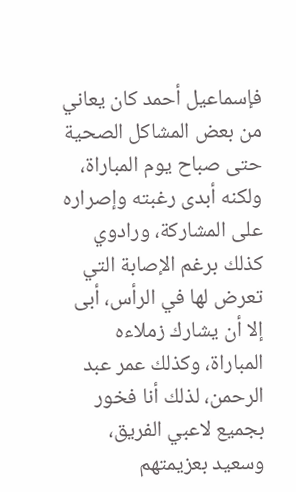فإسماعيل أحمد كان يعاني من بعض المشاكل الصحية حتى صباح يوم المباراة، ولكنه أبدى رغبته وإصراره على المشاركة، ورادوي كذلك برغم الإصابة التي تعرض لها في الرأس، أبى إلا أن يشارك زملاءه المباراة، وكذلك عمر عبد الرحمن، لذلك أنا فخور بجميع لاعبي الفريق، وسعيد بعزيمتهم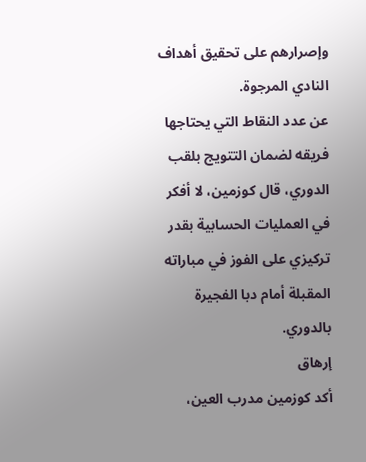وإصرارهم على تحقيق أهداف النادي المرجوة.
عن عدد النقاط التي يحتاجها فريقه لضمان التتويج بلقب الدوري، قال كوزمين، لا أفكر في العمليات الحسابية بقدر تركيزي على الفوز في مباراته المقبلة أمام دبا الفجيرة بالدوري.
إرهاق
أكد كوزمين مدرب العين،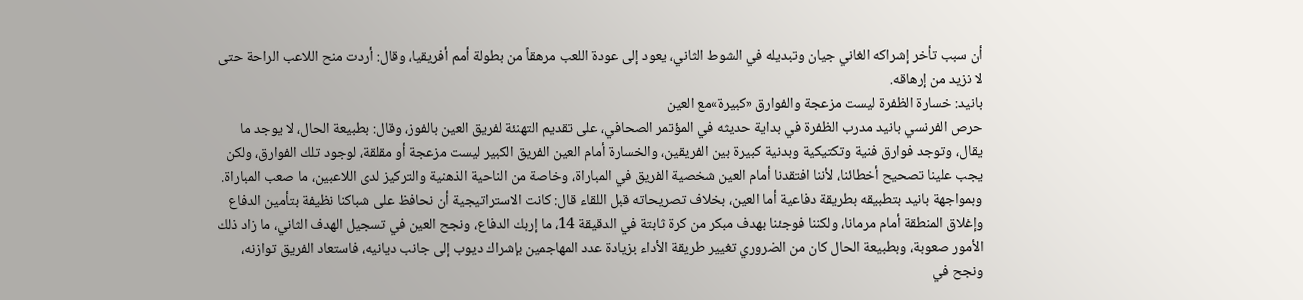أن سبب تأخر إشراكه الغاني جيان وتبديله في الشوط الثاني، يعود إلى عودة اللعب مرهقاً من بطولة أمم أفريقيا، وقال: أردت منح اللاعب الراحة حتى لا نزيد من إرهاقه.
بانيد: خسارة الظفرة ليست مزعجة والفوارق «كبيرة»مع العين
حرص الفرنسي بانيد مدرب الظفرة في بداية حديثه في المؤتمر الصحافي، على تقديم التهنئة لفريق العين بالفوز، وقال: بطبيعة الحال، لا يوجد ما يقال، وتوجد فوارق فنية وتكتيكية وبدنية كبيرة بين الفريقين، والخسارة أمام العين الفريق الكبير ليست مزعجة أو مقلقة، لوجود تلك الفوارق، ولكن يجب علينا تصحيح أخطائنا، لأننا افتقدنا أمام العين شخصية الفريق في المباراة، وخاصة من الناحية الذهنية والتركيز لدى اللاعبين، ما صعب المباراة.
وبمواجهة بانيد بتطبيقه بطريقة دفاعية أما العين، بخلاف تصريحاته قبل اللقاء قال: كانت الاستراتيجية أن نحافظ على شباكنا نظيفة بتأمين الدفاع وإغلاق المنطقة أمام مرمانا، ولكننا فوجئنا بهدف مبكر من كرة ثابتة في الدقيقة 14، ما إربك الدفاع، ونجح العين في تسجيل الهدف الثاني، ما زاد ذلك الأمور صعوبة، وبطبيعة الحال كان من الضروري تغيير طريقة الأداء بزيادة عدد المهاجمين بإشراك ديوب إلى جانب ديانيه، فاستعاد الفريق توازنه، ونجح في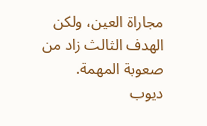مجاراة العين، ولكن الهدف الثالث زاد من صعوبة المهمة.
ديوب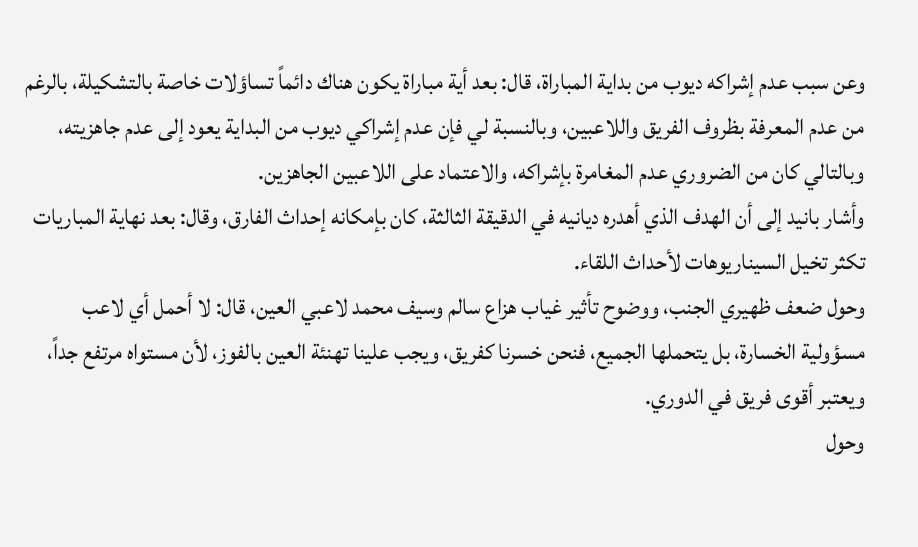وعن سبب عدم إشراكه ديوب من بداية المباراة، قال: بعد أية مباراة يكون هناك دائماً تساؤلات خاصة بالتشكيلة، بالرغم من عدم المعرفة بظروف الفريق واللاعبين، وبالنسبة لي فإن عدم إشراكي ديوب من البداية يعود إلى عدم جاهزيته، وبالتالي كان من الضروري عدم المغامرة بإشراكه، والاعتماد على اللاعبين الجاهزين.
وأشار بانيد إلى أن الهدف الذي أهدره ديانيه في الدقيقة الثالثة، كان بإمكانه إحداث الفارق، وقال: بعد نهاية المباريات تكثر تخيل السيناريوهات لأحداث اللقاء.
وحول ضعف ظهيري الجنب، ووضوح تأثير غياب هزاع سالم وسيف محمد لاعبي العين، قال: لا أحمل أي لاعب مسؤولية الخسارة، بل يتحملها الجميع، فنحن خسرنا كفريق، ويجب علينا تهنئة العين بالفوز، لأن مستواه مرتفع جداً، ويعتبر أقوى فريق في الدوري.
وحول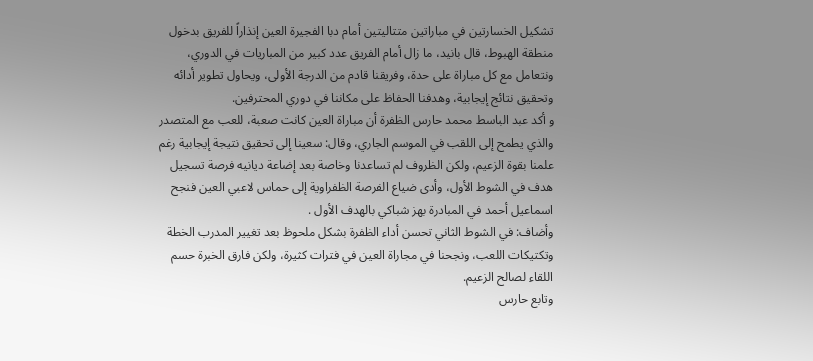تشكيل الخسارتين في مباراتين متتاليتين أمام دبا الفجيرة العين إنذاراً للفريق بدخول منطقة الهبوط، قال بانيد، ما زال أمام الفريق عدد كبير من المباريات في الدوري، ونتعامل مع كل مباراة على حدة، وفريقنا قادم من الدرجة الأولى، ويحاول تطوير أدائه وتحقيق نتائج إيجابية، وهدفنا الحفاظ على مكاننا في دوري المحترفين.
و أكد عبد الباسط محمد حارس الظفرة أن مباراة العين كانت صعبة، للعب مع المتصدر والذي يطمح إلى اللقب في الموسم الجاري، وقال: سعينا إلى تحقيق نتيجة إيجابية رغم علمنا بقوة الزعيم، ولكن الظروف لم تساعدنا وخاصة بعد إضاعة ديانيه فرصة تسجيل هدف في الشوط الأول، وأدى ضياع الفرصة الظفراوية إلى حماس لاعبي العين فنجح اسماعيل أحمد في المبادرة بهز شباكي بالهدف الأول .
وأضاف: في الشوط الثاني تحسن أداء الظفرة بشكل ملحوظ بعد تغيير المدرب الخطة وتكتيكات اللعب، ونجحنا في مجاراة العين في فترات كثيرة، ولكن فارق الخبرة حسم اللقاء لصالح الزعيم.
وتابع حارس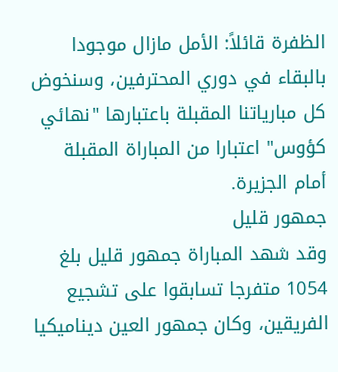الظفرة قائلاً: الأمل مازال موجودا بالبقاء في دوري المحترفين، وسنخوض كل مبارياتنا المقبلة باعتبارها "نهائي كؤوس" اعتبارا من المباراة المقبلة أمام الجزيرة.
جمهور قليل
وقد شهد المباراة جمهور قليل بلغ 1054 متفرجا تسابقوا على تشجيع الفريقين، وكان جمهور العين ديناميكيا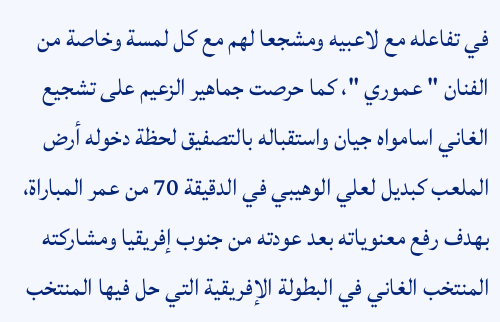في تفاعله مع لاعبيه ومشجعا لهم مع كل لمسة وخاصة من الفنان " عموري "، كما حرصت جماهير الزعيم على تشجيع الغاني اسامواه جيان واستقباله بالتصفيق لحظة دخوله أرض الملعب كبديل لعلي الوهيبي في الدقيقة 70 من عمر المباراة، بهدف رفع معنوياته بعد عودته من جنوب إفريقيا ومشاركته المنتخب الغاني في البطولة الإفريقية التي حل فيها المنتخب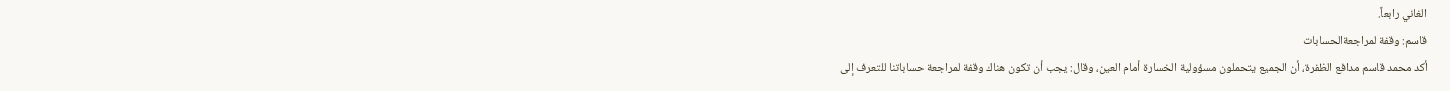الغاني رابعاً.
قاسم: وقفة لمراجعةالحسابات
أكد محمد قاسم مدافع الظفرة، أن الجميع يتحملون مسؤولية الخسارة أمام العين، وقال: يجب أن تكون هناك وقفة لمراجعة حساباتنا للتعرف إلى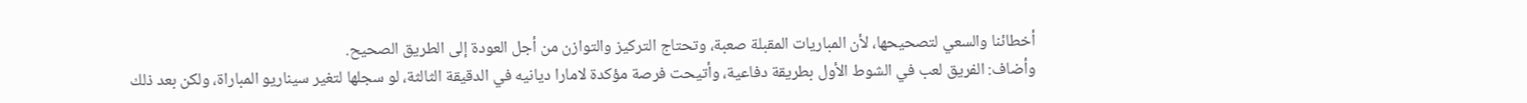أخطائنا والسعي لتصحيحها، لأن المباريات المقبلة صعبة، وتحتاج التركيز والتوازن من أجل العودة إلى الطريق الصحيح.
وأضاف: الفريق لعب في الشوط الأول بطريقة دفاعية، وأتيحت فرصة مؤكدة لامارا ديانيه في الدقيقة الثالثة، لو سجلها لتغير سيناريو المباراة، ولكن بعد ذلك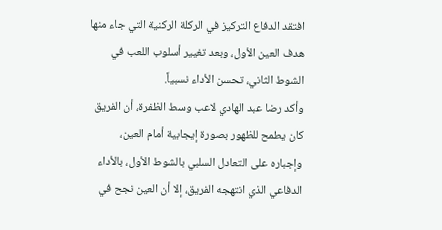افتقد الدفاع التركيز في الركلة الركنية التي جاء منها هدف العين الأول، وبعد تغيير أسلوب اللعب في الشوط الثاني، تحسن الأداء نسبياً.
وأكد رضا عبد الهادي لاعب وسط الظفرة، أن الفريق كان يطمح للظهور بصورة إيجابية أمام العين، وإجباره على التعادل السلبي بالشوط الأول، بالأداء الدفاعي الذي انتهجه الفريق، إلا أن العين نجح في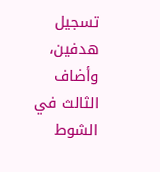تسجيل هدفين، وأضاف الثالث في الشوط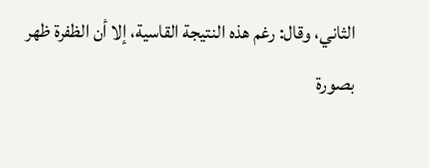الثاني، وقال: رغم هذه النتيجة القاسية، إلا أن الظفرة ظهر بصورة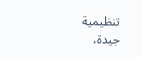تنظيمية جيدة،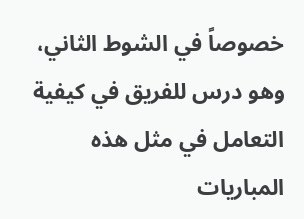خصوصاً في الشوط الثاني، وهو درس للفريق في كيفية التعامل في مثل هذه المباريات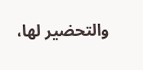والتحضير لها،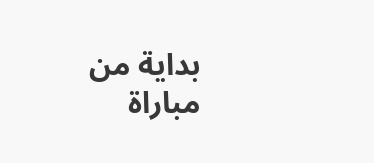بداية من مباراة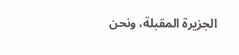الجزيرة المقبلة، ونحن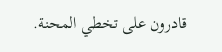قادرون على تخطي المحنة.